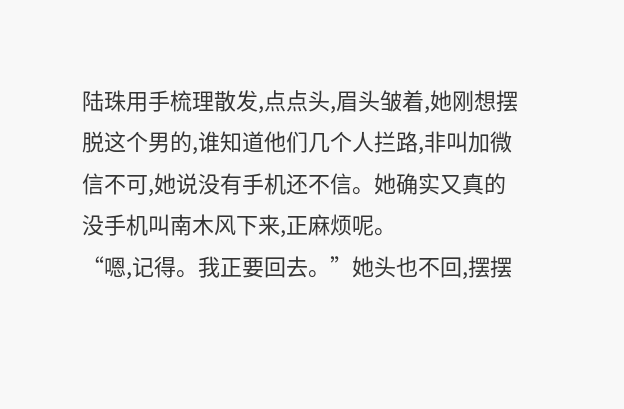陆珠用手梳理散发,点点头,眉头皱着,她刚想摆脱这个男的,谁知道他们几个人拦路,非叫加微信不可,她说没有手机还不信。她确实又真的没手机叫南木风下来,正麻烦呢。
“嗯,记得。我正要回去。”她头也不回,摆摆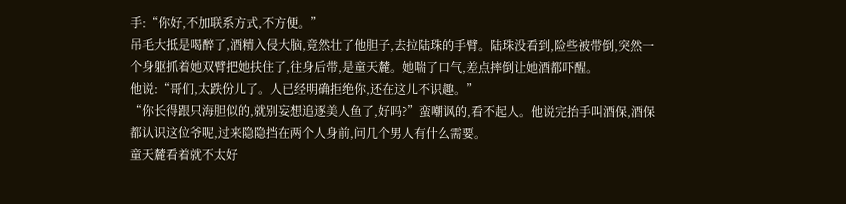手:“你好,不加联系方式,不方便。”
吊毛大抵是喝醉了,酒精入侵大脑,竟然壮了他胆子,去拉陆珠的手臂。陆珠没看到,险些被带倒,突然一个身躯抓着她双臂把她扶住了,往身后带,是童天麓。她喘了口气,差点摔倒让她酒都吓醒。
他说:“哥们,太跌份儿了。人已经明确拒绝你,还在这儿不识趣。”
“你长得跟只海胆似的,就别妄想追逐美人鱼了,好吗?”蛮嘲讽的,看不起人。他说完抬手叫酒保,酒保都认识这位爷呢,过来隐隐挡在两个人身前,问几个男人有什么需要。
童天麓看着就不太好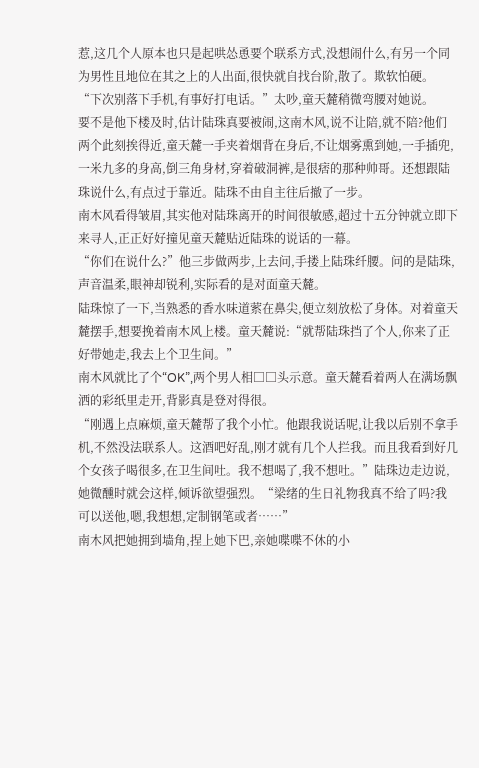惹,这几个人原本也只是起哄怂恿要个联系方式,没想闹什么,有另一个同为男性且地位在其之上的人出面,很快就自找台阶,散了。欺软怕硬。
“下次别落下手机,有事好打电话。”太吵,童天麓稍微弯腰对她说。
要不是他下楼及时,估计陆珠真要被闹,这南木风,说不让陪,就不陪?他们两个此刻挨得近,童天麓一手夹着烟背在身后,不让烟雾熏到她,一手插兜,一米九多的身高,倒三角身材,穿着破洞裤,是很痞的那种帅哥。还想跟陆珠说什么,有点过于靠近。陆珠不由自主往后撤了一步。
南木风看得皱眉,其实他对陆珠离开的时间很敏感,超过十五分钟就立即下来寻人,正正好好撞见童天麓贴近陆珠的说话的一幕。
“你们在说什么?”他三步做两步,上去问,手搂上陆珠纤腰。问的是陆珠,声音温柔,眼神却锐利,实际看的是对面童天麓。
陆珠惊了一下,当熟悉的香水味道萦在鼻尖,便立刻放松了身体。对着童天麓摆手,想要挽着南木风上楼。童天麓说:“就帮陆珠挡了个人,你来了正好带她走,我去上个卫生间。”
南木风就比了个“OK”,两个男人相□□头示意。童天麓看着两人在满场飘洒的彩纸里走开,背影真是登对得很。
“刚遇上点麻烦,童天麓帮了我个小忙。他跟我说话呢,让我以后别不拿手机,不然没法联系人。这酒吧好乱,刚才就有几个人拦我。而且我看到好几个女孩子喝很多,在卫生间吐。我不想喝了,我不想吐。”陆珠边走边说,她微醺时就会这样,倾诉欲望强烈。“梁绪的生日礼物我真不给了吗?我可以送他,嗯,我想想,定制钢笔或者……”
南木风把她拥到墙角,捏上她下巴,亲她喋喋不休的小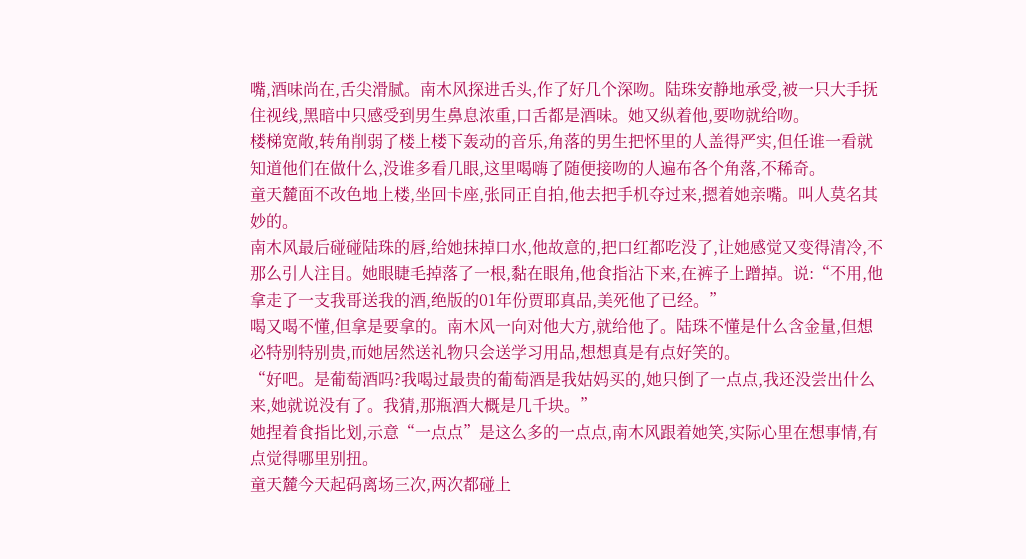嘴,酒味尚在,舌尖滑腻。南木风探进舌头,作了好几个深吻。陆珠安静地承受,被一只大手抚住视线,黑暗中只感受到男生鼻息浓重,口舌都是酒味。她又纵着他,要吻就给吻。
楼梯宽敞,转角削弱了楼上楼下轰动的音乐,角落的男生把怀里的人盖得严实,但任谁一看就知道他们在做什么,没谁多看几眼,这里喝嗨了随便接吻的人遍布各个角落,不稀奇。
童天麓面不改色地上楼,坐回卡座,张同正自拍,他去把手机夺过来,摁着她亲嘴。叫人莫名其妙的。
南木风最后碰碰陆珠的唇,给她抹掉口水,他故意的,把口红都吃没了,让她感觉又变得清冷,不那么引人注目。她眼睫毛掉落了一根,黏在眼角,他食指沾下来,在裤子上蹭掉。说:“不用,他拿走了一支我哥送我的酒,绝版的01年份贾耶真品,美死他了已经。”
喝又喝不懂,但拿是要拿的。南木风一向对他大方,就给他了。陆珠不懂是什么含金量,但想必特别特别贵,而她居然送礼物只会送学习用品,想想真是有点好笑的。
“好吧。是葡萄酒吗?我喝过最贵的葡萄酒是我姑妈买的,她只倒了一点点,我还没尝出什么来,她就说没有了。我猜,那瓶酒大概是几千块。”
她捏着食指比划,示意“一点点”是这么多的一点点,南木风跟着她笑,实际心里在想事情,有点觉得哪里别扭。
童天麓今天起码离场三次,两次都碰上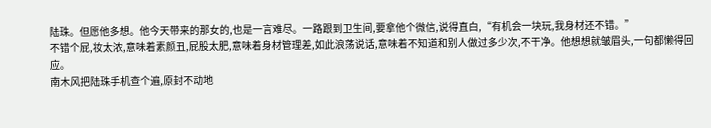陆珠。但愿他多想。他今天带来的那女的,也是一言难尽。一路跟到卫生间,要拿他个微信,说得直白,“有机会一块玩,我身材还不错。”
不错个屁,妆太浓,意味着素颜丑,屁股太肥,意味着身材管理差,如此浪荡说话,意味着不知道和别人做过多少次,不干净。他想想就皱眉头,一句都懒得回应。
南木风把陆珠手机查个遍,原封不动地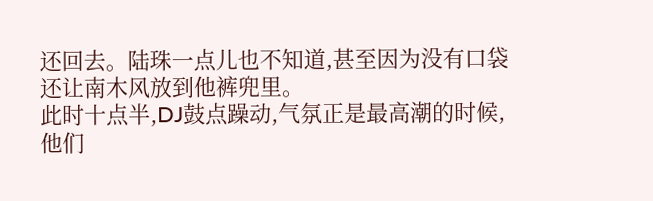还回去。陆珠一点儿也不知道,甚至因为没有口袋还让南木风放到他裤兜里。
此时十点半,DJ鼓点躁动,气氛正是最高潮的时候,他们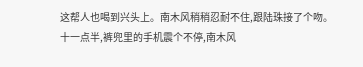这帮人也喝到兴头上。南木风稍稍忍耐不住,跟陆珠接了个吻。
十一点半,裤兜里的手机震个不停,南木风